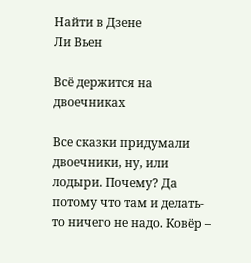Найти в Дзене
Ли Вьен

Всё держится на двоечниках

Все сказки придумали двоечники, ну, или лодыри. Почему? Да потому что там и делать-то ничего не надо. Ковёр –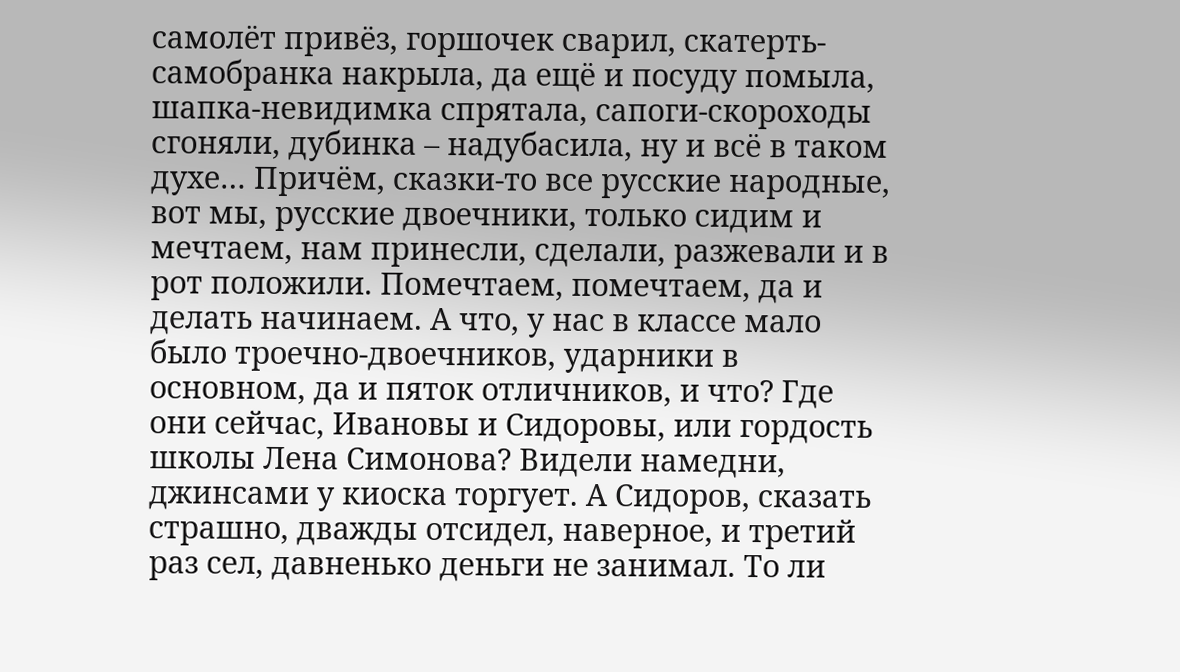самолёт привёз, горшочек сварил, скатерть-самобранка накрыла, да ещё и посуду помыла, шапка-невидимка спрятала, сапоги-скороходы сгоняли, дубинка – надубасила, ну и всё в таком духе… Причём, сказки-то все русские народные, вот мы, русские двоечники, только сидим и мечтаем, нам принесли, сделали, разжевали и в рот положили. Помечтаем, помечтаем, да и делать начинаем. А что, у нас в классе мало было троечно-двоечников, ударники в основном, да и пяток отличников, и что? Где они сейчас, Ивановы и Сидоровы, или гордость школы Лена Симонова? Видели намедни, джинсами у киоска торгует. А Сидоров, сказать страшно, дважды отсидел, наверное, и третий раз сел, давненько деньги не занимал. То ли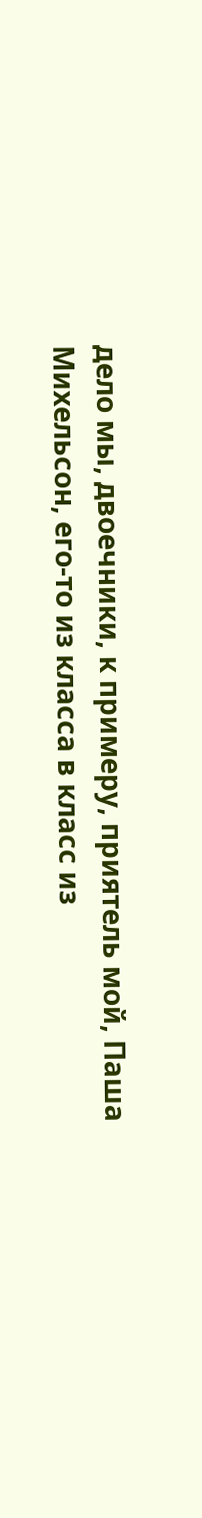дело мы, двоечники, к примеру, приятель мой, Паша Михельсон, его-то из класса в класс из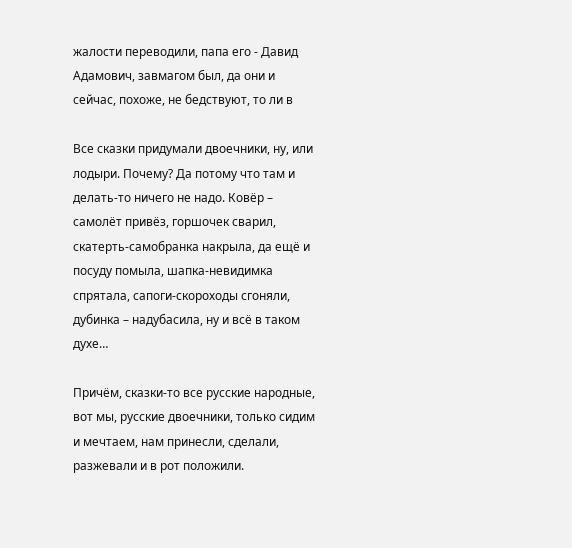жалости переводили, папа его - Давид Адамович, завмагом был, да они и сейчас, похоже, не бедствуют, то ли в

Все сказки придумали двоечники, ну, или лодыри. Почему? Да потому что там и делать-то ничего не надо. Ковёр – самолёт привёз, горшочек сварил, скатерть-самобранка накрыла, да ещё и посуду помыла, шапка-невидимка спрятала, сапоги-скороходы сгоняли, дубинка – надубасила, ну и всё в таком духе…

Причём, сказки-то все русские народные, вот мы, русские двоечники, только сидим и мечтаем, нам принесли, сделали, разжевали и в рот положили.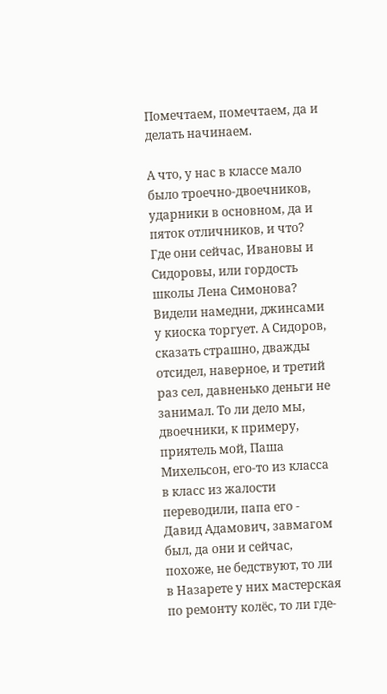Помечтаем, помечтаем, да и делать начинаем.

А что, у нас в классе мало было троечно-двоечников, ударники в основном, да и пяток отличников, и что? Где они сейчас, Ивановы и Сидоровы, или гордость школы Лена Симонова? Видели намедни, джинсами у киоска торгует. А Сидоров, сказать страшно, дважды отсидел, наверное, и третий раз сел, давненько деньги не занимал. То ли дело мы, двоечники, к примеру, приятель мой, Паша Михельсон, его-то из класса в класс из жалости переводили, папа его - Давид Адамович, завмагом был, да они и сейчас, похоже, не бедствуют, то ли в Назарете у них мастерская по ремонту колёс, то ли где-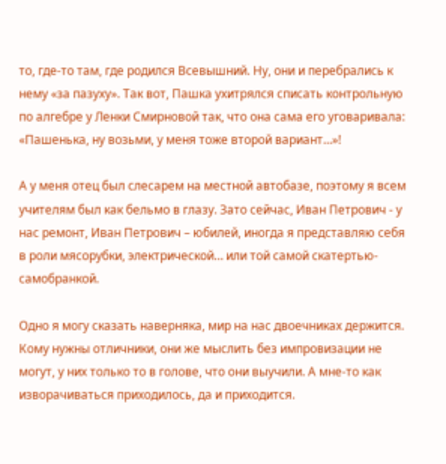то, где-то там, где родился Всевышний. Ну, они и перебрались к нему «за пазуху». Так вот, Пашка ухитрялся списать контрольную по алгебре у Ленки Смирновой так, что она сама его уговаривала: «Пашенька, ну возьми, у меня тоже второй вариант…»!

А у меня отец был слесарем на местной автобазе, поэтому я всем учителям был как бельмо в глазу. Зато сейчас, Иван Петрович - у нас ремонт, Иван Петрович – юбилей, иногда я представляю себя в роли мясорубки, электрической… или той самой скатертью- самобранкой.

Одно я могу сказать наверняка, мир на нас двоечниках держится. Кому нужны отличники, они же мыслить без импровизации не могут, у них только то в голове, что они выучили. А мне-то как изворачиваться приходилось, да и приходится.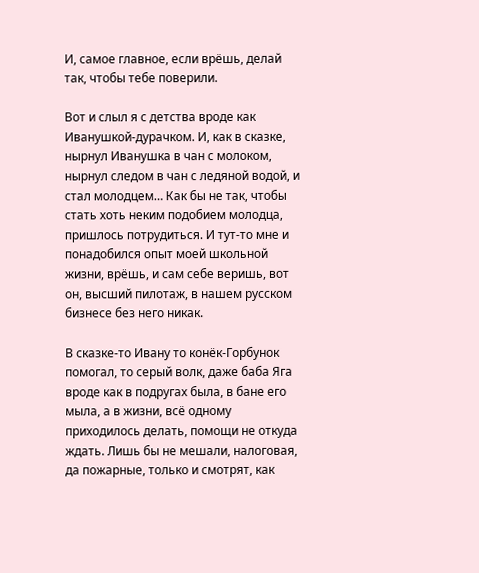И, самое главное, если врёшь, делай так, чтобы тебе поверили.

Вот и слыл я с детства вроде как Иванушкой-дурачком. И, как в сказке, нырнул Иванушка в чан с молоком, нырнул следом в чан с ледяной водой, и стал молодцем… Как бы не так, чтобы стать хоть неким подобием молодца, пришлось потрудиться. И тут-то мне и понадобился опыт моей школьной жизни, врёшь, и сам себе веришь, вот он, высший пилотаж, в нашем русском бизнесе без него никак.

В сказке-то Ивану то конёк-Горбунок помогал, то серый волк, даже баба Яга вроде как в подругах была, в бане его мыла, а в жизни, всё одному приходилось делать, помощи не откуда ждать. Лишь бы не мешали, налоговая, да пожарные, только и смотрят, как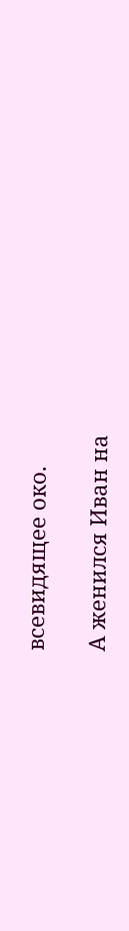всевидящее око.

А женился Иван на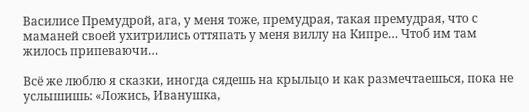Василисе Премудрой, ага, у меня тоже, премудрая, такая премудрая, что с маманей своей ухитрились оттяпать у меня виллу на Кипре… Чтоб им там жилось припеваючи…

Всё же люблю я сказки, иногда сядешь на крыльцо и как размечтаешься, пока не услышишь: «Ложись, Иванушка,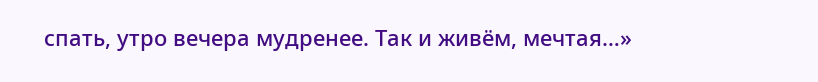спать, утро вечера мудренее. Так и живём, мечтая…»